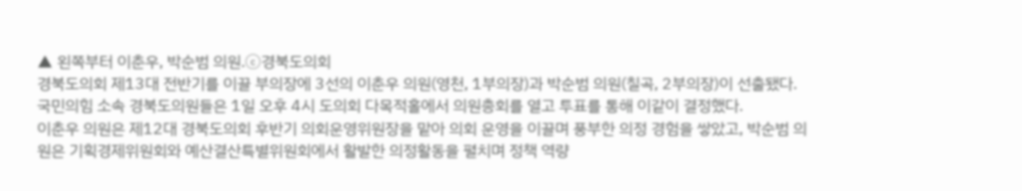▲ 왼쪽부터 이춘우, 박순범 의원.ⓒ경북도의회
경북도의회 제13대 전반기를 이끌 부의장에 3선의 이춘우 의원(영천, 1부의장)과 박순범 의원(칠곡, 2부의장)이 선출됐다.
국민의힘 소속 경북도의원들은 1일 오후 4시 도의회 다목적홀에서 의원총회를 열고 투표를 통해 이같이 결정했다.
이춘우 의원은 제12대 경북도의회 후반기 의회운영위원장을 맡아 의회 운영을 이끌며 풍부한 의정 경험을 쌓았고, 박순범 의원은 기획경제위원회와 예산결산특별위원회에서 활발한 의정활동을 펼치며 정책 역량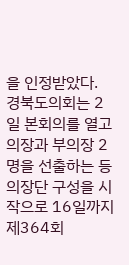을 인정받았다.
경북도의회는 2일 본회의를 열고 의장과 부의장 2명을 선출하는 등 의장단 구성을 시작으로 16일까지 제364회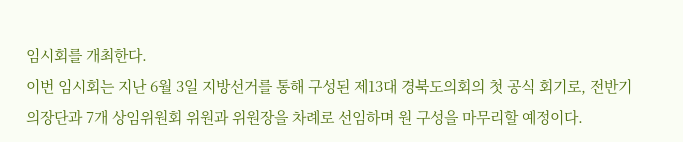임시회를 개최한다.
이번 임시회는 지난 6월 3일 지방선거를 통해 구성된 제13대 경북도의회의 첫 공식 회기로, 전반기 의장단과 7개 상임위원회 위원과 위원장을 차례로 선임하며 원 구성을 마무리할 예정이다.